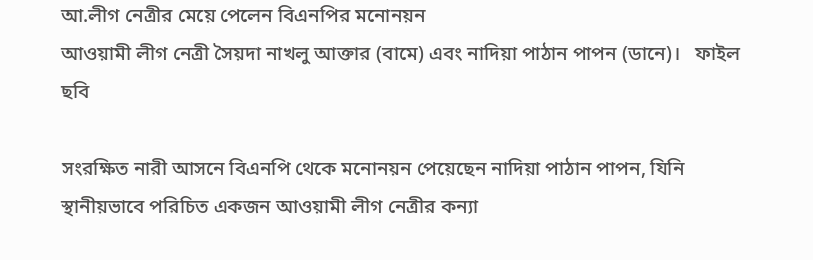আ.লীগ নেত্রীর মেয়ে পেলেন বিএনপির মনোনয়ন
আওয়ামী লীগ নেত্রী সৈয়দা নাখলু আক্তার (বামে) এবং নাদিয়া পাঠান পাপন (ডানে)।   ফাইল ছবি

সংরক্ষিত নারী আসনে বিএনপি থেকে মনোনয়ন পেয়েছেন নাদিয়া পাঠান পাপন, যিনি স্থানীয়ভাবে পরিচিত একজন আওয়ামী লীগ নেত্রীর কন্যা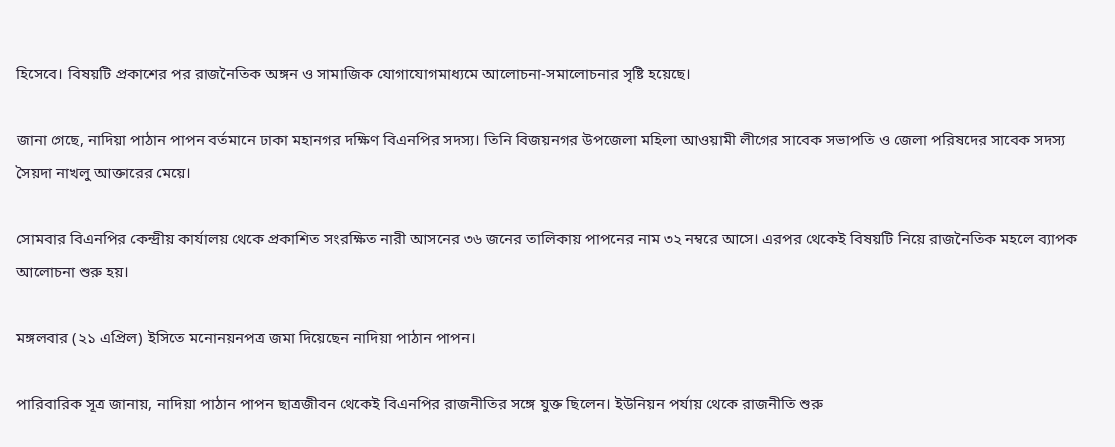হিসেবে। বিষয়টি প্রকাশের পর রাজনৈতিক অঙ্গন ও সামাজিক যোগাযোগমাধ্যমে আলোচনা-সমালোচনার সৃষ্টি হয়েছে।

জানা গেছে, নাদিয়া পাঠান পাপন বর্তমানে ঢাকা মহানগর দক্ষিণ বিএনপির সদস্য। তিনি বিজয়নগর উপজেলা মহিলা আওয়ামী লীগের সাবেক সভাপতি ও জেলা পরিষদের সাবেক সদস্য সৈয়দা নাখলু আক্তারের মেয়ে।

সোমবার বিএনপির কেন্দ্রীয় কার্যালয় থেকে প্রকাশিত সংরক্ষিত নারী আসনের ৩৬ জনের তালিকায় পাপনের নাম ৩২ নম্বরে আসে। এরপর থেকেই বিষয়টি নিয়ে রাজনৈতিক মহলে ব্যাপক আলোচনা শুরু হয়।

মঙ্গলবার (২১ এপ্রিল) ইসিতে মনোনয়নপত্র জমা দিয়েছেন নাদিয়া পাঠান পাপন।

পারিবারিক সূত্র জানায়, নাদিয়া পাঠান পাপন ছাত্রজীবন থেকেই বিএনপির রাজনীতির সঙ্গে যুক্ত ছিলেন। ইউনিয়ন পর্যায় থেকে রাজনীতি শুরু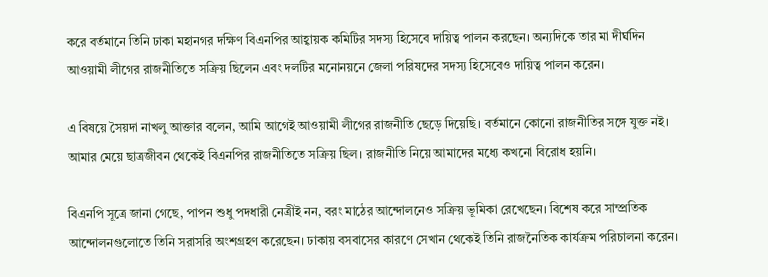করে বর্তমানে তিনি ঢাকা মহানগর দক্ষিণ বিএনপির আহ্বায়ক কমিটির সদস্য হিসেবে দায়িত্ব পালন করছেন। অন্যদিকে তার মা দীর্ঘদিন আওয়ামী লীগের রাজনীতিতে সক্রিয় ছিলেন এবং দলটির মনোনয়নে জেলা পরিষদের সদস্য হিসেবেও দায়িত্ব পালন করেন।

এ বিষয়ে সৈয়দা নাখলু আক্তার বলেন, আমি আগেই আওয়ামী লীগের রাজনীতি ছেড়ে দিয়েছি। বর্তমানে কোনো রাজনীতির সঙ্গে যুক্ত নই। আমার মেয়ে ছাত্রজীবন থেকেই বিএনপির রাজনীতিতে সক্রিয় ছিল। রাজনীতি নিয়ে আমাদের মধ্যে কখনো বিরোধ হয়নি।

বিএনপি সূত্রে জানা গেছে, পাপন শুধু পদধারী নেত্রীই নন, বরং মাঠের আন্দোলনেও সক্রিয় ভূমিকা রেখেছেন। বিশেষ করে সাম্প্রতিক আন্দোলনগুলোতে তিনি সরাসরি অংশগ্রহণ করেছেন। ঢাকায় বসবাসের কারণে সেখান থেকেই তিনি রাজনৈতিক কার্যক্রম পরিচালনা করেন।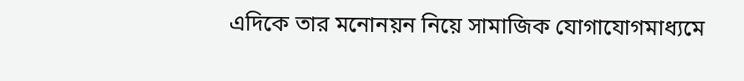এদিকে তার মনোনয়ন নিয়ে সামাজিক যোগাযোগমাধ্যমে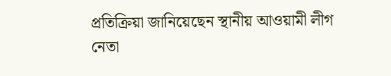প্রতিক্রিয়া জানিয়েছেন স্থানীয় আওয়ামী লীগ নেতা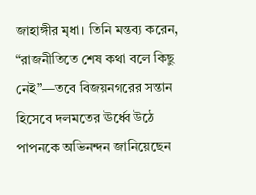জাহাঙ্গীর মৃধা। তিনি মন্তব্য করেন, “রাজনীতিতে শেষ কথা বলে কিছু নেই”—তবে বিজয়নগরের সন্তান হিসেবে দলমতের ঊর্ধ্বে উঠে পাপনকে অভিনন্দন জানিয়েছেন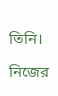তিনি।

নিজের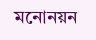মনোনয়ন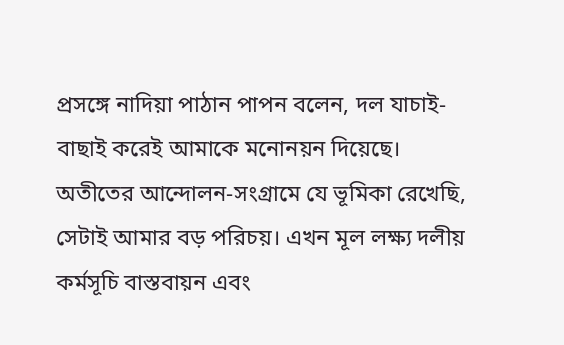প্রসঙ্গে নাদিয়া পাঠান পাপন বলেন, দল যাচাই-বাছাই করেই আমাকে মনোনয়ন দিয়েছে। অতীতের আন্দোলন-সংগ্রামে যে ভূমিকা রেখেছি, সেটাই আমার বড় পরিচয়। এখন মূল লক্ষ্য দলীয় কর্মসূচি বাস্তবায়ন এবং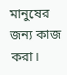মানুষের জন্য কাজ করা।